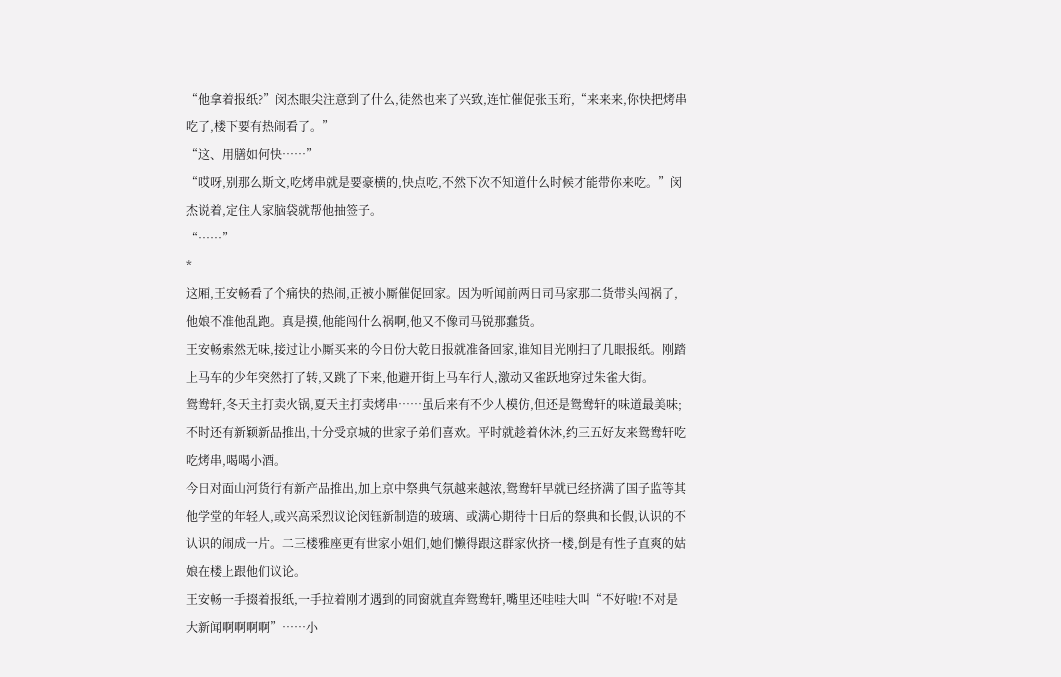“他拿着报纸?”闵杰眼尖注意到了什么,徒然也来了兴致,连忙催促张玉珩,“来来来,你快把烤串吃了,楼下要有热闹看了。”
“这、用膳如何快……”
“哎呀,别那么斯文,吃烤串就是要豪横的,快点吃,不然下次不知道什么时候才能带你来吃。”闵杰说着,定住人家脑袋就帮他抽签子。
“……”
*
这厢,王安畅看了个痛快的热闹,正被小厮催促回家。因为听闻前两日司马家那二货带头闯祸了,他娘不准他乱跑。真是摸,他能闯什么祸啊,他又不像司马锐那蠢货。
王安畅索然无味,接过让小厮买来的今日份大乾日报就准备回家,谁知目光刚扫了几眼报纸。刚踏上马车的少年突然打了转,又跳了下来,他避开街上马车行人,激动又雀跃地穿过朱雀大街。
鸳鸯轩,冬天主打卖火锅,夏天主打卖烤串……虽后来有不少人模仿,但还是鸳鸯轩的味道最美味;不时还有新颖新品推出,十分受京城的世家子弟们喜欢。平时就趁着休沐,约三五好友来鸳鸯轩吃吃烤串,喝喝小酒。
今日对面山河货行有新产品推出,加上京中祭典气氛越来越浓,鸳鸯轩早就已经挤满了国子监等其他学堂的年轻人,或兴高采烈议论闵钰新制造的玻璃、或满心期待十日后的祭典和长假,认识的不认识的闹成一片。二三楼雅座更有世家小姐们,她们懒得跟这群家伙挤一楼,倒是有性子直爽的姑娘在楼上跟他们议论。
王安畅一手掇着报纸,一手拉着刚才遇到的同窗就直奔鸳鸯轩,嘴里还哇哇大叫“不好啦!不对是大新闻啊啊啊啊”……小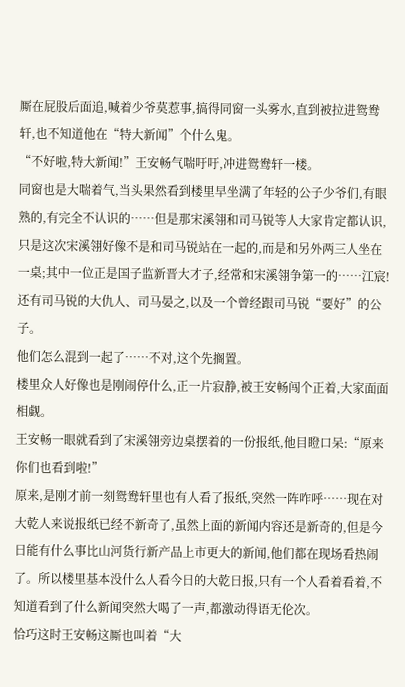厮在屁股后面追,喊着少爷莫惹事,搞得同窗一头雾水,直到被拉进鸳鸯轩,也不知道他在“特大新闻”个什么鬼。
“不好啦,特大新闻!”王安畅气喘吁吁,冲进鸳鸯轩一楼。
同窗也是大喘着气,当头果然看到楼里早坐满了年轻的公子少爷们,有眼熟的,有完全不认识的……但是那宋溪翎和司马锐等人大家肯定都认识,只是这次宋溪翎好像不是和司马锐站在一起的,而是和另外两三人坐在一桌;其中一位正是国子监新晋大才子,经常和宋溪翎争第一的……江宸!还有司马锐的大仇人、司马晏之,以及一个曾经跟司马锐“要好”的公子。
他们怎么混到一起了……不对,这个先搁置。
楼里众人好像也是刚闹停什么,正一片寂静,被王安畅闯个正着,大家面面相觑。
王安畅一眼就看到了宋溪翎旁边桌摆着的一份报纸,他目瞪口呆:“原来你们也看到啦!”
原来,是刚才前一刻鸳鸯轩里也有人看了报纸,突然一阵咋呼……现在对大乾人来说报纸已经不新奇了,虽然上面的新闻内容还是新奇的,但是今日能有什么事比山河货行新产品上市更大的新闻,他们都在现场看热闹了。所以楼里基本没什么人看今日的大乾日报,只有一个人看着看着,不知道看到了什么新闻突然大喝了一声,都激动得语无伦次。
恰巧这时王安畅这厮也叫着“大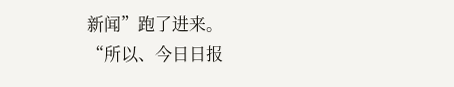新闻”跑了进来。
“所以、今日日报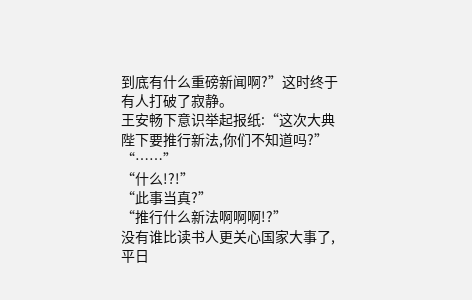到底有什么重磅新闻啊?”这时终于有人打破了寂静。
王安畅下意识举起报纸:“这次大典陛下要推行新法,你们不知道吗?”
“……”
“什么!?!”
“此事当真?”
“推行什么新法啊啊啊!?”
没有谁比读书人更关心国家大事了,平日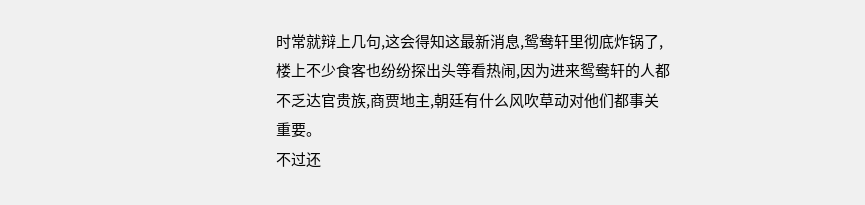时常就辩上几句,这会得知这最新消息,鸳鸯轩里彻底炸锅了,楼上不少食客也纷纷探出头等看热闹,因为进来鸳鸯轩的人都不乏达官贵族,商贾地主,朝廷有什么风吹草动对他们都事关重要。
不过还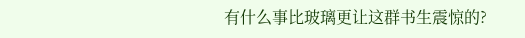有什么事比玻璃更让这群书生震惊的?